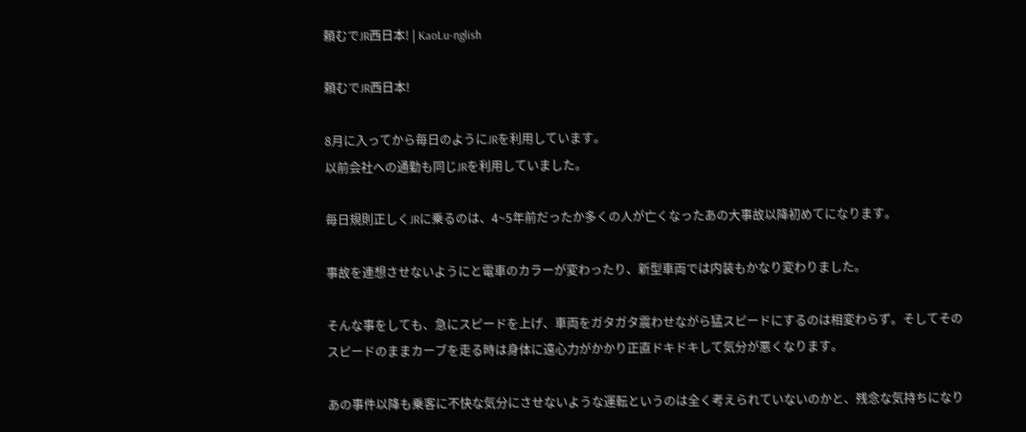頼むでJR西日本! | KaoLu-nglish

頼むでJR西日本!

8月に入ってから毎日のようにJRを利用しています。
以前会社への通勤も同じJRを利用していました。

毎日規則正しくJRに乗るのは、4~5年前だったか多くの人が亡くなったあの大事故以降初めてになります。

事故を連想させないようにと電車のカラーが変わったり、新型車両では内装もかなり変わりました。

そんな事をしても、急にスピードを上げ、車両をガタガタ震わせながら猛スピードにするのは相変わらず。そしてそのスピードのままカーブを走る時は身体に遠心力がかかり正直ドキドキして気分が悪くなります。

あの事件以降も乗客に不快な気分にさせないような運転というのは全く考えられていないのかと、残念な気持ちになり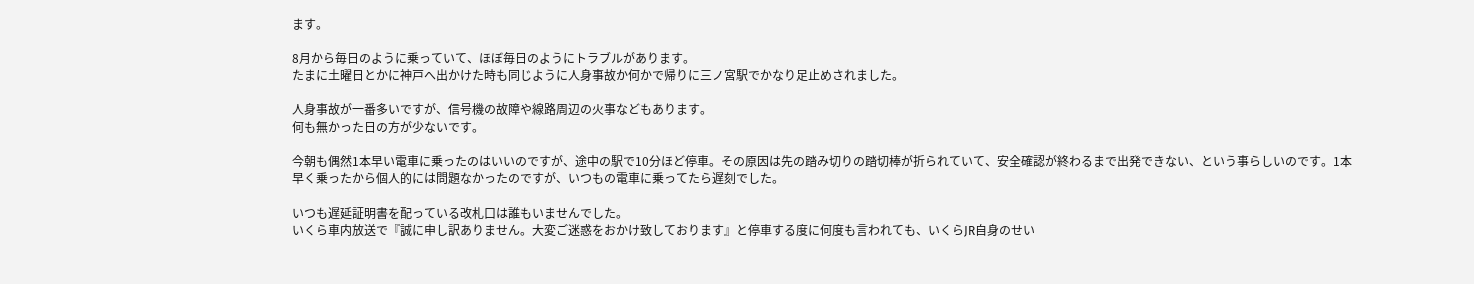ます。

8月から毎日のように乗っていて、ほぼ毎日のようにトラブルがあります。
たまに土曜日とかに神戸へ出かけた時も同じように人身事故か何かで帰りに三ノ宮駅でかなり足止めされました。

人身事故が一番多いですが、信号機の故障や線路周辺の火事などもあります。
何も無かった日の方が少ないです。

今朝も偶然1本早い電車に乗ったのはいいのですが、途中の駅で10分ほど停車。その原因は先の踏み切りの踏切棒が折られていて、安全確認が終わるまで出発できない、という事らしいのです。1本早く乗ったから個人的には問題なかったのですが、いつもの電車に乗ってたら遅刻でした。

いつも遅延証明書を配っている改札口は誰もいませんでした。
いくら車内放送で『誠に申し訳ありません。大変ご迷惑をおかけ致しております』と停車する度に何度も言われても、いくらJR自身のせい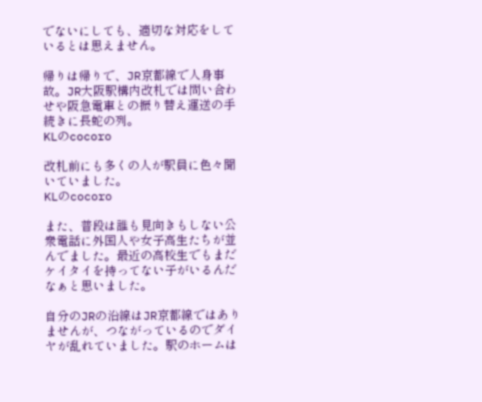でないにしても、適切な対応をしているとは思えません。

帰りは帰りで、JR京都線で人身事故。JR大阪駅構内改札では問い合わせや阪急電車との振り替え運送の手続きに長蛇の列。
KLのcocoro

改札前にも多くの人が駅員に色々聞いていました。
KLのcocoro

また、普段は誰も見向きもしない公衆電話に外国人や女子高生たちが並んでました。最近の高校生でもまだケイタイを持ってない子がいるんだなぁと思いました。

自分のJRの沿線はJR京都線ではありませんが、つながっているのでダイヤが乱れていました。駅のホームは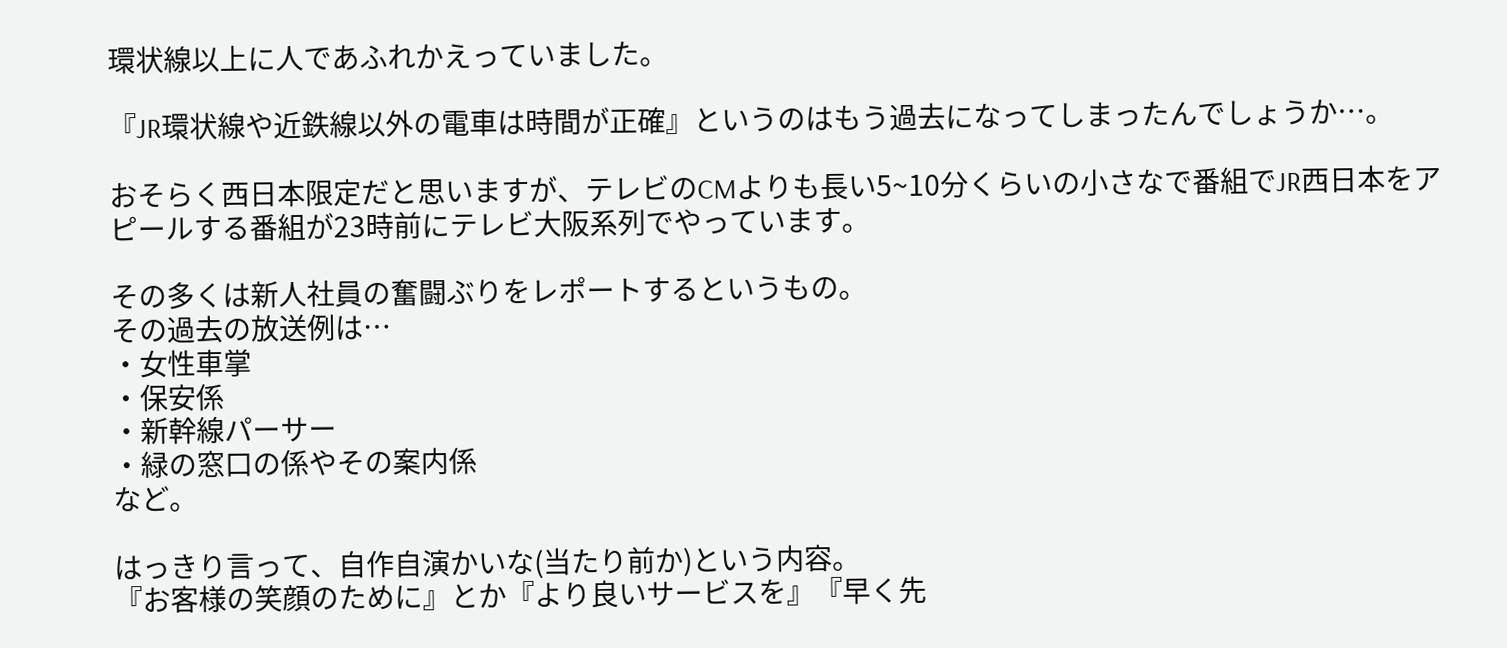環状線以上に人であふれかえっていました。

『JR環状線や近鉄線以外の電車は時間が正確』というのはもう過去になってしまったんでしょうか…。

おそらく西日本限定だと思いますが、テレビのCMよりも長い5~10分くらいの小さなで番組でJR西日本をアピールする番組が23時前にテレビ大阪系列でやっています。

その多くは新人社員の奮闘ぶりをレポートするというもの。
その過去の放送例は…
・女性車掌
・保安係
・新幹線パーサー
・緑の窓口の係やその案内係
など。

はっきり言って、自作自演かいな(当たり前か)という内容。
『お客様の笑顔のために』とか『より良いサービスを』『早く先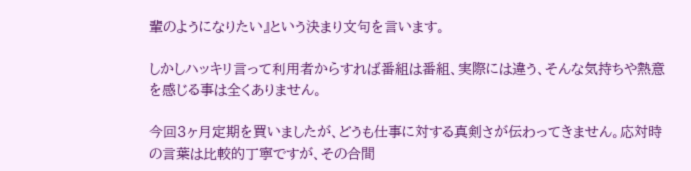輩のようになりたい』という決まり文句を言います。

しかしハッキリ言って利用者からすれば番組は番組、実際には違う、そんな気持ちや熱意を感じる事は全くありません。

今回3ヶ月定期を買いましたが、どうも仕事に対する真剣さが伝わってきません。応対時の言葉は比較的丁寧ですが、その合間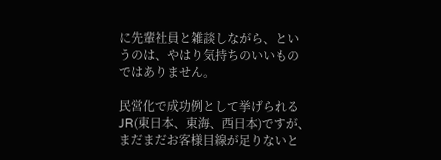に先輩社員と雑談しながら、というのは、やはり気持ちのいいものではありません。

民営化で成功例として挙げられるJR(東日本、東海、西日本)ですが、まだまだお客様目線が足りないと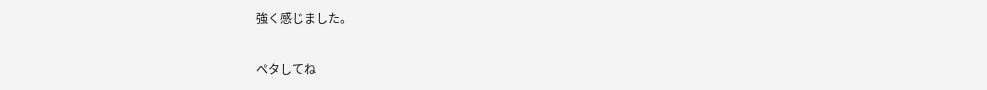強く感じました。

ペタしてね